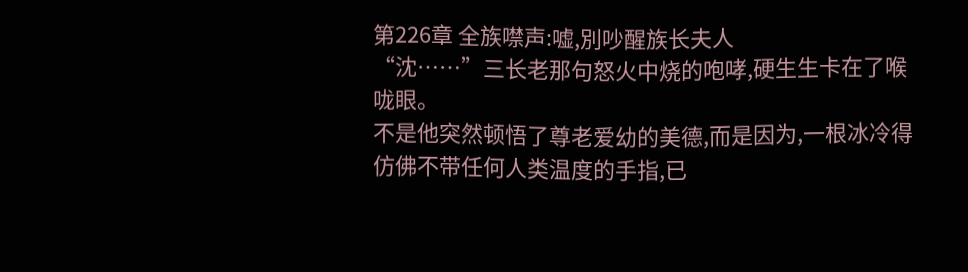第226章 全族噤声:嘘,別吵醒族长夫人
“沈……”三长老那句怒火中烧的咆哮,硬生生卡在了喉咙眼。
不是他突然顿悟了尊老爱幼的美德,而是因为,一根冰冷得仿佛不带任何人类温度的手指,已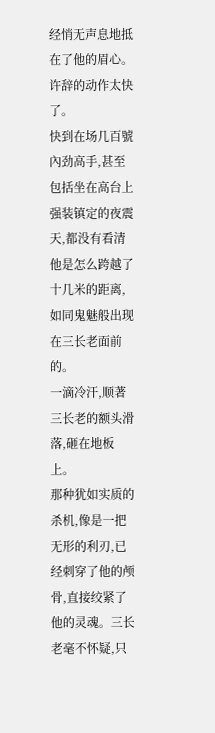经悄无声息地抵在了他的眉心。
许辞的动作太快了。
快到在场几百號內劲高手,甚至包括坐在高台上强装镇定的夜震天,都没有看清他是怎么跨越了十几米的距离,如同鬼魅般出现在三长老面前的。
一滴冷汗,顺著三长老的额头滑落,砸在地板上。
那种犹如实质的杀机,像是一把无形的利刃,已经刺穿了他的颅骨,直接绞紧了他的灵魂。三长老毫不怀疑,只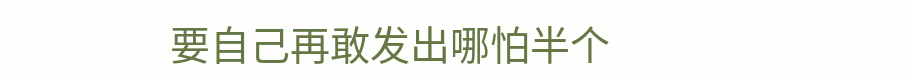要自己再敢发出哪怕半个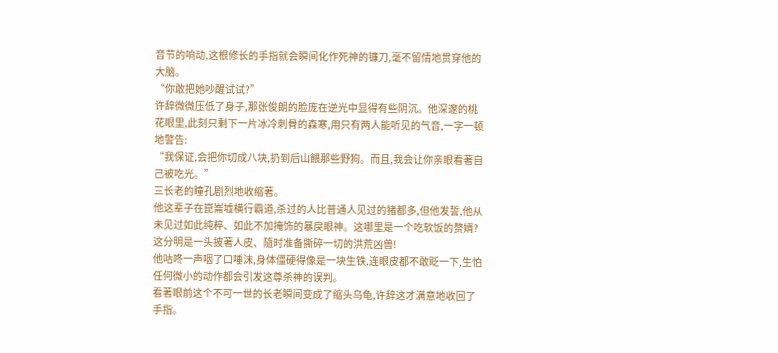音节的响动,这根修长的手指就会瞬间化作死神的镰刀,毫不留情地贯穿他的大脑。
“你敢把她吵醒试试?”
许辞微微压低了身子,那张俊朗的脸庞在逆光中显得有些阴沉。他深邃的桃花眼里,此刻只剩下一片冰冷刺骨的森寒,用只有两人能听见的气音,一字一顿地警告:
“我保证,会把你切成八块,扔到后山餵那些野狗。而且,我会让你亲眼看著自己被吃光。”
三长老的瞳孔剧烈地收缩著。
他这辈子在崑崙墟横行霸道,杀过的人比普通人见过的猪都多,但他发誓,他从未见过如此纯粹、如此不加掩饰的暴戾眼神。这哪里是一个吃软饭的赘婿?这分明是一头披著人皮、隨时准备撕碎一切的洪荒凶兽!
他咕咚一声咽了口唾沫,身体僵硬得像是一块生铁,连眼皮都不敢眨一下,生怕任何微小的动作都会引发这尊杀神的误判。
看著眼前这个不可一世的长老瞬间变成了缩头乌龟,许辞这才满意地收回了手指。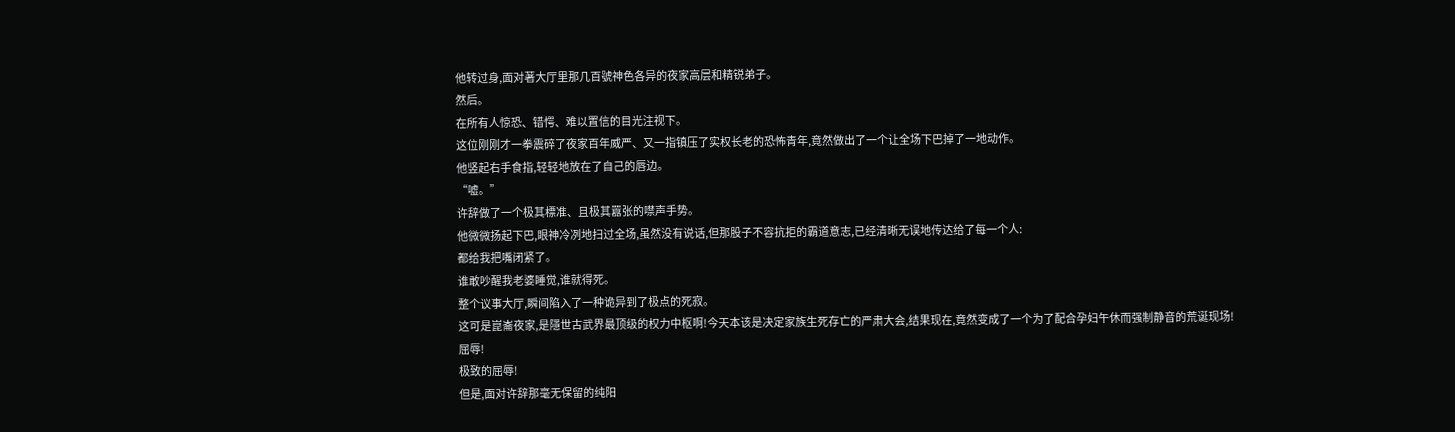他转过身,面对著大厅里那几百號神色各异的夜家高层和精锐弟子。
然后。
在所有人惊恐、错愕、难以置信的目光注视下。
这位刚刚才一拳震碎了夜家百年威严、又一指镇压了实权长老的恐怖青年,竟然做出了一个让全场下巴掉了一地动作。
他竖起右手食指,轻轻地放在了自己的唇边。
“嘘。”
许辞做了一个极其標准、且极其囂张的噤声手势。
他微微扬起下巴,眼神冷冽地扫过全场,虽然没有说话,但那股子不容抗拒的霸道意志,已经清晰无误地传达给了每一个人:
都给我把嘴闭紧了。
谁敢吵醒我老婆睡觉,谁就得死。
整个议事大厅,瞬间陷入了一种诡异到了极点的死寂。
这可是崑崙夜家,是隱世古武界最顶级的权力中枢啊!今天本该是决定家族生死存亡的严肃大会,结果现在,竟然变成了一个为了配合孕妇午休而强制静音的荒诞现场!
屈辱!
极致的屈辱!
但是,面对许辞那毫无保留的纯阳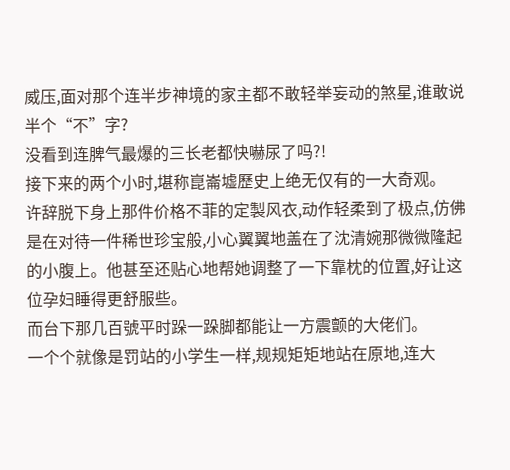威压,面对那个连半步神境的家主都不敢轻举妄动的煞星,谁敢说半个“不”字?
没看到连脾气最爆的三长老都快嚇尿了吗?!
接下来的两个小时,堪称崑崙墟歷史上绝无仅有的一大奇观。
许辞脱下身上那件价格不菲的定製风衣,动作轻柔到了极点,仿佛是在对待一件稀世珍宝般,小心翼翼地盖在了沈清婉那微微隆起的小腹上。他甚至还贴心地帮她调整了一下靠枕的位置,好让这位孕妇睡得更舒服些。
而台下那几百號平时跺一跺脚都能让一方震颤的大佬们。
一个个就像是罚站的小学生一样,规规矩矩地站在原地,连大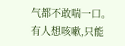气都不敢喘一口。
有人想咳嗽,只能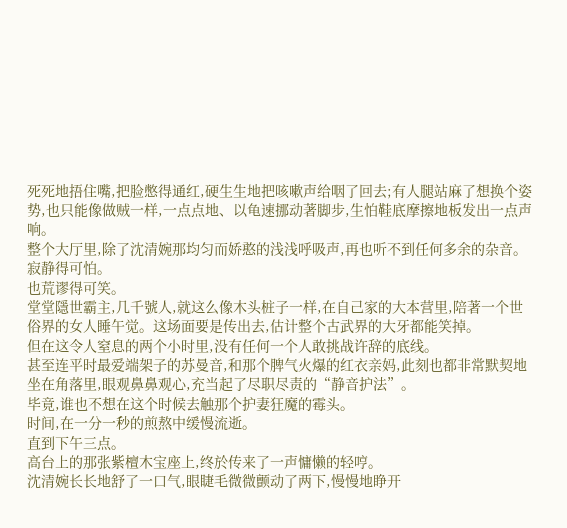死死地捂住嘴,把脸憋得通红,硬生生地把咳嗽声给咽了回去;有人腿站麻了想换个姿势,也只能像做贼一样,一点点地、以龟速挪动著脚步,生怕鞋底摩擦地板发出一点声响。
整个大厅里,除了沈清婉那均匀而娇憨的浅浅呼吸声,再也听不到任何多余的杂音。
寂静得可怕。
也荒谬得可笑。
堂堂隱世霸主,几千號人,就这么像木头桩子一样,在自己家的大本营里,陪著一个世俗界的女人睡午觉。这场面要是传出去,估计整个古武界的大牙都能笑掉。
但在这令人窒息的两个小时里,没有任何一个人敢挑战许辞的底线。
甚至连平时最爱端架子的苏曼音,和那个脾气火爆的红衣亲妈,此刻也都非常默契地坐在角落里,眼观鼻鼻观心,充当起了尽职尽责的“静音护法”。
毕竟,谁也不想在这个时候去触那个护妻狂魔的霉头。
时间,在一分一秒的煎熬中缓慢流逝。
直到下午三点。
高台上的那张紫檀木宝座上,终於传来了一声慵懒的轻哼。
沈清婉长长地舒了一口气,眼睫毛微微颤动了两下,慢慢地睁开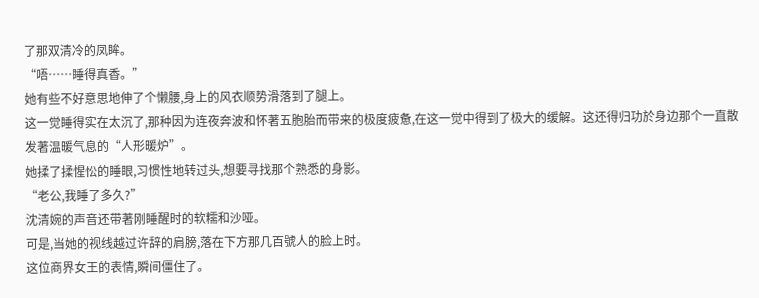了那双清冷的凤眸。
“唔……睡得真香。”
她有些不好意思地伸了个懒腰,身上的风衣顺势滑落到了腿上。
这一觉睡得实在太沉了,那种因为连夜奔波和怀著五胞胎而带来的极度疲惫,在这一觉中得到了极大的缓解。这还得归功於身边那个一直散发著温暖气息的“人形暖炉”。
她揉了揉惺忪的睡眼,习惯性地转过头,想要寻找那个熟悉的身影。
“老公,我睡了多久?”
沈清婉的声音还带著刚睡醒时的软糯和沙哑。
可是,当她的视线越过许辞的肩膀,落在下方那几百號人的脸上时。
这位商界女王的表情,瞬间僵住了。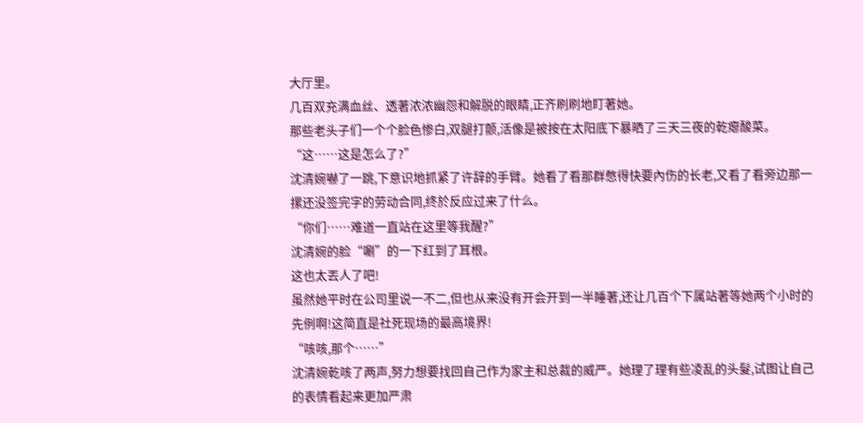大厅里。
几百双充满血丝、透著浓浓幽怨和解脱的眼睛,正齐刷刷地盯著她。
那些老头子们一个个脸色惨白,双腿打颤,活像是被按在太阳底下暴晒了三天三夜的乾瘪酸菜。
“这……这是怎么了?”
沈清婉嚇了一跳,下意识地抓紧了许辞的手臂。她看了看那群憋得快要內伤的长老,又看了看旁边那一摞还没签完字的劳动合同,终於反应过来了什么。
“你们……难道一直站在这里等我醒?”
沈清婉的脸“唰”的一下红到了耳根。
这也太丟人了吧!
虽然她平时在公司里说一不二,但也从来没有开会开到一半睡著,还让几百个下属站著等她两个小时的先例啊!这简直是社死现场的最高境界!
“咳咳,那个……”
沈清婉乾咳了两声,努力想要找回自己作为家主和总裁的威严。她理了理有些凌乱的头髮,试图让自己的表情看起来更加严肃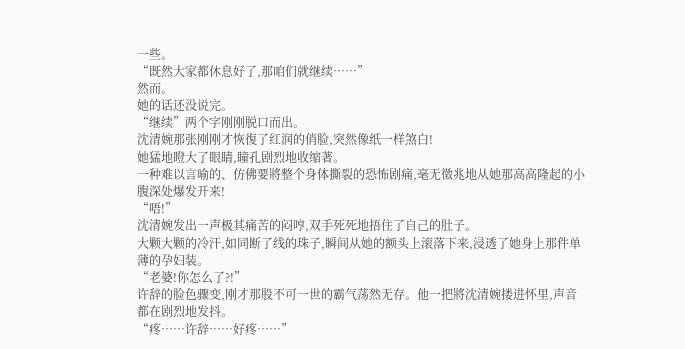一些。
“既然大家都休息好了,那咱们就继续……”
然而。
她的话还没说完。
“继续”两个字刚刚脱口而出。
沈清婉那张刚刚才恢復了红润的俏脸,突然像纸一样煞白!
她猛地瞪大了眼睛,瞳孔剧烈地收缩著。
一种难以言喻的、仿佛要將整个身体撕裂的恐怖剧痛,毫无徵兆地从她那高高隆起的小腹深处爆发开来!
“唔!”
沈清婉发出一声极其痛苦的闷哼,双手死死地捂住了自己的肚子。
大颗大颗的冷汗,如同断了线的珠子,瞬间从她的额头上滚落下来,浸透了她身上那件单薄的孕妇装。
“老婆!你怎么了?!”
许辞的脸色骤变,刚才那股不可一世的霸气荡然无存。他一把將沈清婉搂进怀里,声音都在剧烈地发抖。
“疼……许辞……好疼……”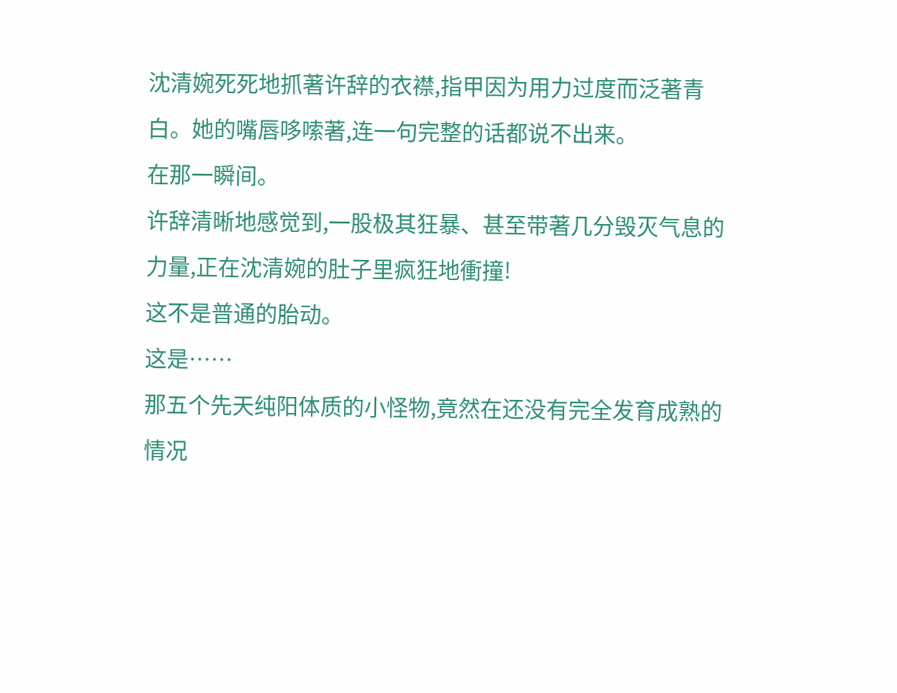沈清婉死死地抓著许辞的衣襟,指甲因为用力过度而泛著青白。她的嘴唇哆嗦著,连一句完整的话都说不出来。
在那一瞬间。
许辞清晰地感觉到,一股极其狂暴、甚至带著几分毁灭气息的力量,正在沈清婉的肚子里疯狂地衝撞!
这不是普通的胎动。
这是……
那五个先天纯阳体质的小怪物,竟然在还没有完全发育成熟的情况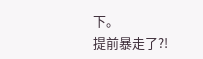下。
提前暴走了?!